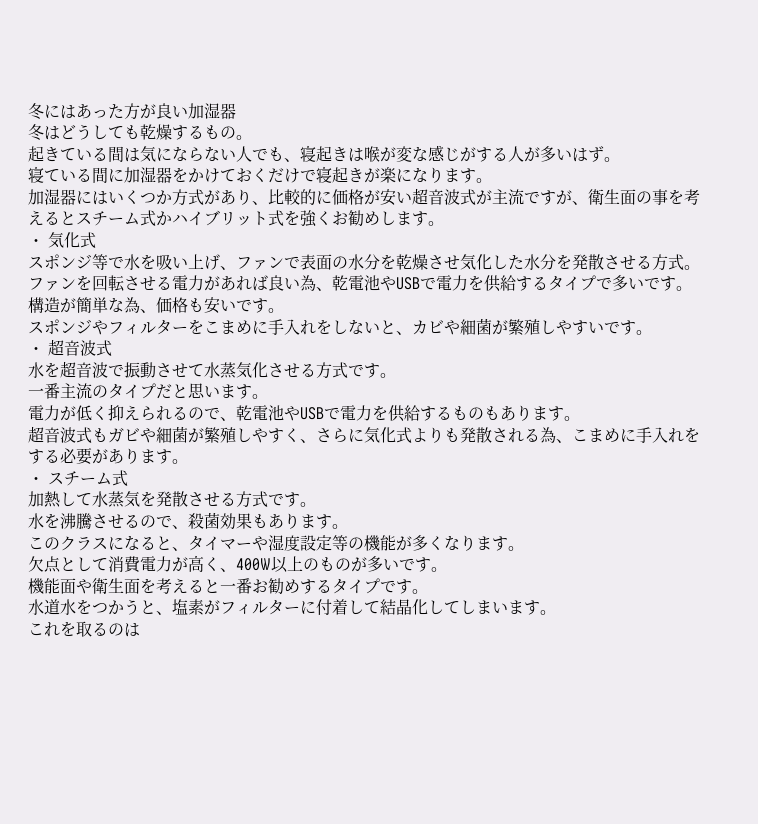冬にはあった方が良い加湿器
冬はどうしても乾燥するもの。
起きている間は気にならない人でも、寝起きは喉が変な感じがする人が多いはず。
寝ている間に加湿器をかけておくだけで寝起きが楽になります。
加湿器にはいくつか方式があり、比較的に価格が安い超音波式が主流ですが、衛生面の事を考えるとスチーム式かハイブリット式を強くお勧めします。
・ 気化式
スポンジ等で水を吸い上げ、ファンで表面の水分を乾燥させ気化した水分を発散させる方式。
ファンを回転させる電力があれば良い為、乾電池やUSBで電力を供給するタイプで多いです。
構造が簡単な為、価格も安いです。
スポンジやフィルターをこまめに手入れをしないと、カビや細菌が繁殖しやすいです。
・ 超音波式
水を超音波で振動させて水蒸気化させる方式です。
一番主流のタイプだと思います。
電力が低く抑えられるので、乾電池やUSBで電力を供給するものもあります。
超音波式もガビや細菌が繁殖しやすく、さらに気化式よりも発散される為、こまめに手入れをする必要があります。
・ スチーム式
加熱して水蒸気を発散させる方式です。
水を沸騰させるので、殺菌効果もあります。
このクラスになると、タイマーや湿度設定等の機能が多くなります。
欠点として消費電力が高く、400W以上のものが多いです。
機能面や衛生面を考えると一番お勧めするタイプです。
水道水をつかうと、塩素がフィルターに付着して結晶化してしまいます。
これを取るのは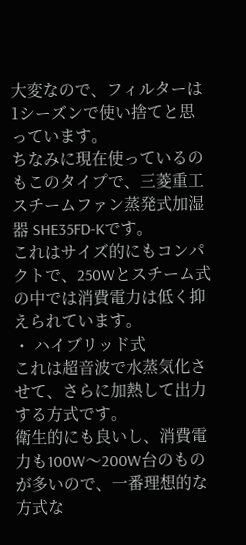大変なので、フィルターは1シーズンで使い捨てと思っています。
ちなみに現在使っているのもこのタイプで、三菱重工 スチームファン蒸発式加湿器 SHE35FD-Kです。
これはサイズ的にもコンパクトで、250Wとスチーム式の中では消費電力は低く抑えられています。
・ ハイブリッド式
これは超音波で水蒸気化させて、さらに加熱して出力する方式です。
衛生的にも良いし、消費電力も100W〜200W台のものが多いので、一番理想的な方式な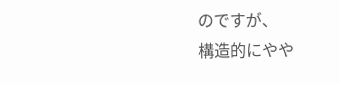のですが、
構造的にやや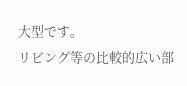大型です。
リビング等の比較的広い部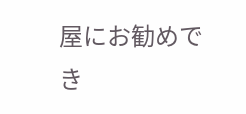屋にお勧めでき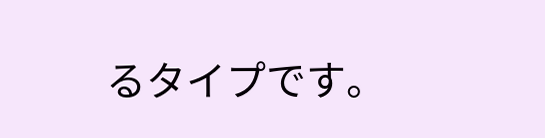るタイプです。